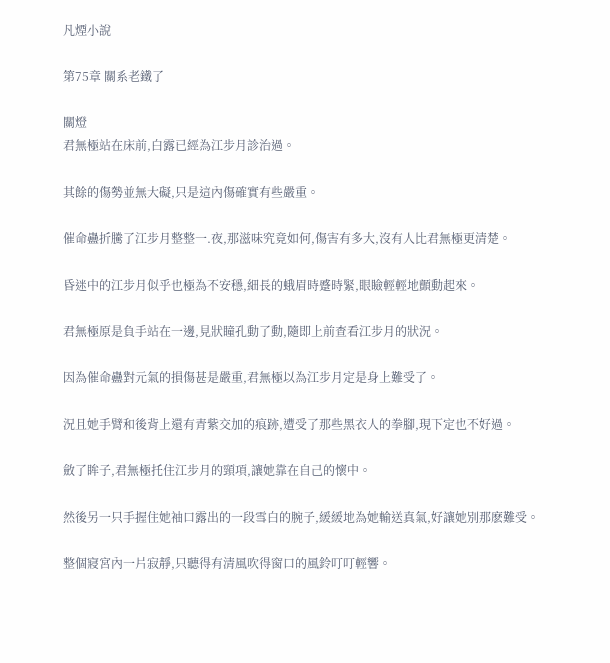凡煙小說

第75章 關系老鐵了

關燈
君無極站在床前,白露已經為江步月診治過。

其餘的傷勢並無大礙,只是這內傷確實有些嚴重。

催命蠱折騰了江步月整整一.夜,那滋味究竟如何,傷害有多大,沒有人比君無極更清楚。

昏迷中的江步月似乎也極為不安穩,細長的蛾眉時蹙時緊,眼瞼輕輕地顫動起來。

君無極原是負手站在一邊,見狀瞳孔動了動,隨即上前查看江步月的狀況。

因為催命蠱對元氣的損傷甚是嚴重,君無極以為江步月定是身上難受了。

況且她手臂和後背上還有青紫交加的痕跡,遭受了那些黑衣人的拳腳,現下定也不好過。

斂了眸子,君無極托住江步月的頸項,讓她靠在自己的懷中。

然後另一只手握住她袖口露出的一段雪白的腕子,緩緩地為她輸送真氣,好讓她別那麽難受。

整個寢宮內一片寂靜,只聽得有清風吹得窗口的風鈴叮叮輕響。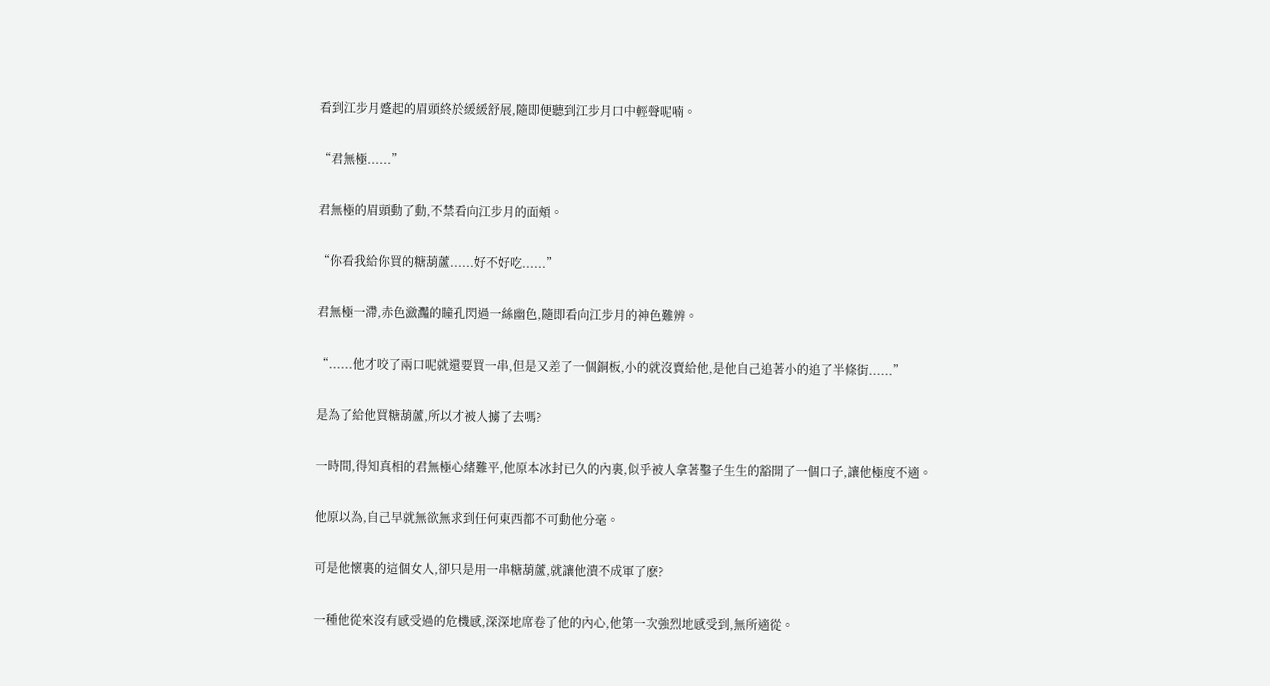看到江步月蹙起的眉頭終於緩緩舒展,隨即便聽到江步月口中輕聲呢喃。

“君無極......”

君無極的眉頭動了動,不禁看向江步月的面頰。

“你看我給你買的糖葫蘆......好不好吃......”

君無極一滯,赤色瀲灩的瞳孔閃過一絲幽色,隨即看向江步月的神色難辨。

“......他才咬了兩口呢就還要買一串,但是又差了一個銅板,小的就沒賣給他,是他自己追著小的追了半條街......”

是為了給他買糖葫蘆,所以才被人擄了去嗎?

一時間,得知真相的君無極心緒難平,他原本冰封已久的內裏,似乎被人拿著鑿子生生的豁開了一個口子,讓他極度不適。

他原以為,自己早就無欲無求到任何東西都不可動他分毫。

可是他懷裏的這個女人,卻只是用一串糖葫蘆,就讓他潰不成軍了麽?

一種他從來沒有感受過的危機感,深深地席卷了他的內心,他第一次強烈地感受到,無所適從。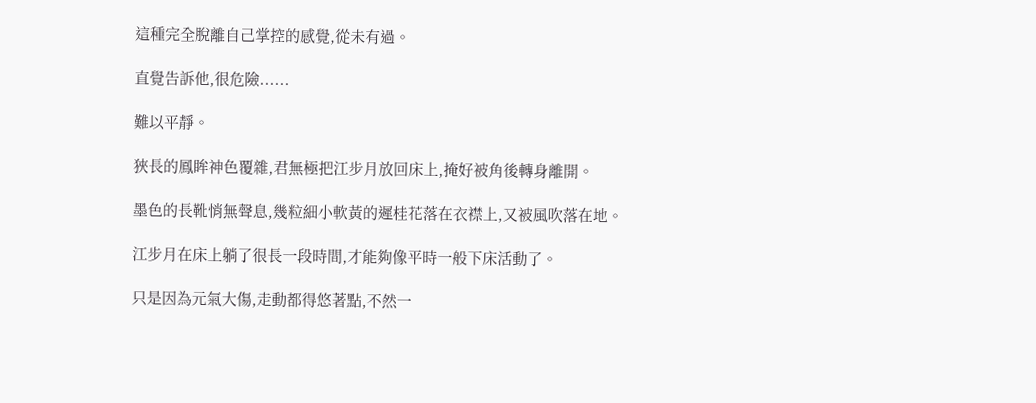這種完全脫離自己掌控的感覺,從未有過。

直覺告訴他,很危險......

難以平靜。

狹長的鳳眸神色覆雜,君無極把江步月放回床上,掩好被角後轉身離開。

墨色的長靴悄無聲息,幾粒細小軟黃的遲桂花落在衣襟上,又被風吹落在地。

江步月在床上躺了很長一段時間,才能夠像平時一般下床活動了。

只是因為元氣大傷,走動都得悠著點,不然一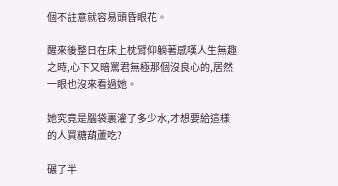個不註意就容易頭昏眼花。

醒來後整日在床上枕臂仰躺著感嘆人生無趣之時,心下又暗罵君無極那個沒良心的,居然一眼也沒來看過她。

她究竟是腦袋裏灌了多少水,才想要給這樣的人買糖葫蘆吃?

碾了半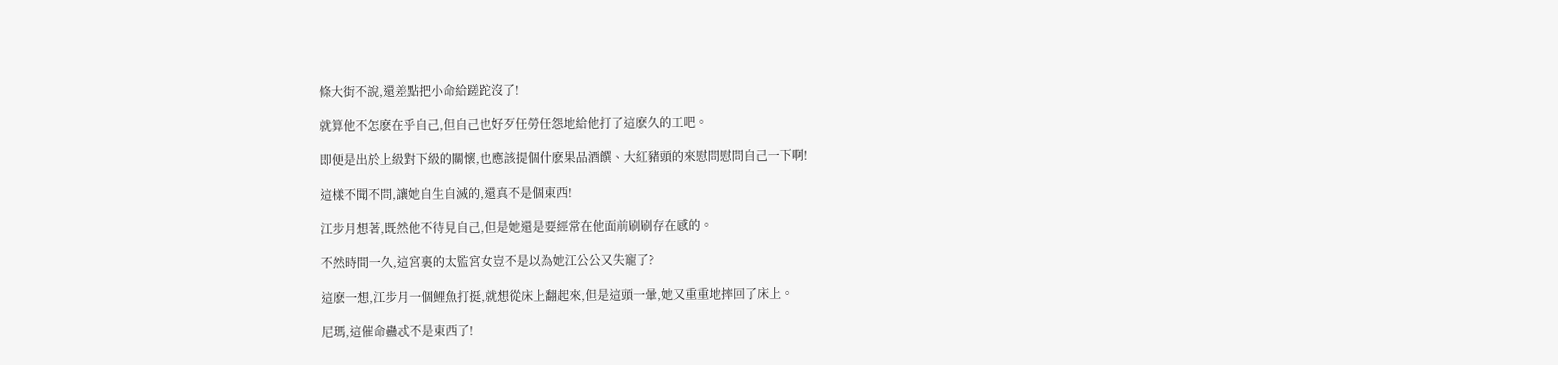條大街不說,還差點把小命給蹉跎沒了!

就算他不怎麽在乎自己,但自己也好歹任勞任怨地給他打了這麽久的工吧。

即便是出於上級對下級的關懷,也應該提個什麽果品酒饌、大紅豬頭的來慰問慰問自己一下啊!

這樣不聞不問,讓她自生自滅的,還真不是個東西!

江步月想著,既然他不待見自己,但是她還是要經常在他面前刷刷存在感的。

不然時間一久,這宮裏的太監宮女豈不是以為她江公公又失寵了?

這麽一想,江步月一個鯉魚打挺,就想從床上翻起來,但是這頭一暈,她又重重地摔回了床上。

尼瑪,這催命蠱忒不是東西了!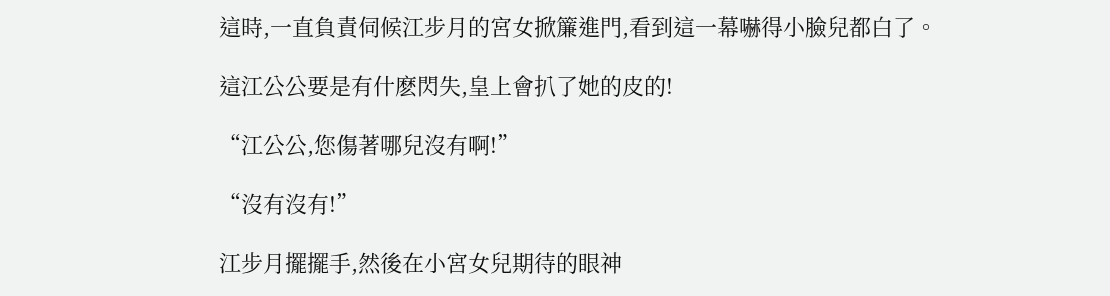這時,一直負責伺候江步月的宮女掀簾進門,看到這一幕嚇得小臉兒都白了。

這江公公要是有什麽閃失,皇上會扒了她的皮的!

“江公公,您傷著哪兒沒有啊!”

“沒有沒有!”

江步月擺擺手,然後在小宮女兒期待的眼神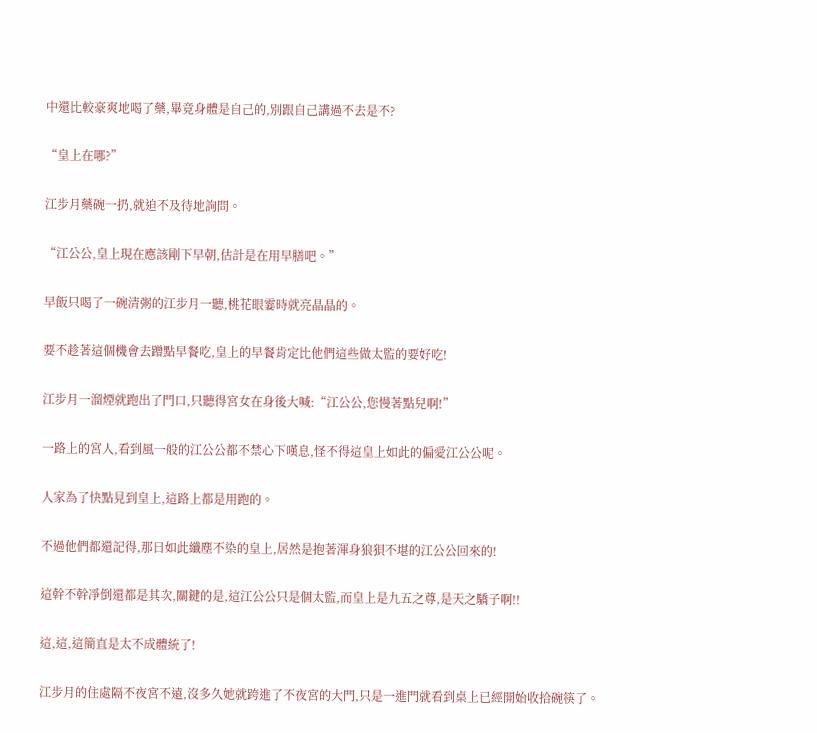中還比較豪爽地喝了藥,畢竟身體是自己的,別跟自己講過不去是不?

“皇上在哪?”

江步月藥碗一扔,就迫不及待地詢問。

“江公公,皇上現在應該剛下早朝,估計是在用早膳吧。”

早飯只喝了一碗清粥的江步月一聽,桃花眼霎時就亮晶晶的。

要不趁著這個機會去蹭點早餐吃,皇上的早餐肯定比他們這些做太監的要好吃!

江步月一溜煙就跑出了門口,只聽得宮女在身後大喊:“江公公,您慢著點兒啊!”

一路上的宮人,看到風一般的江公公都不禁心下嘆息,怪不得這皇上如此的偏愛江公公呢。

人家為了快點見到皇上,這路上都是用跑的。

不過他們都還記得,那日如此纖塵不染的皇上,居然是抱著渾身狼狽不堪的江公公回來的!

這幹不幹凈倒還都是其次,關鍵的是,這江公公只是個太監,而皇上是九五之尊,是天之驕子啊!!

這,這,這簡直是太不成體統了!

江步月的住處隔不夜宮不遠,沒多久她就跨進了不夜宮的大門,只是一進門就看到桌上已經開始收拾碗筷了。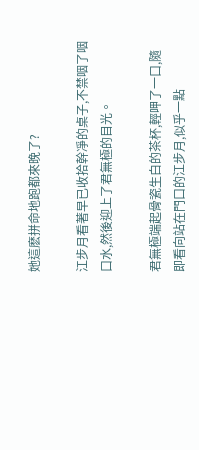她這麽拼命地跑都來晚了?

江步月看著早已收拾幹凈的桌子,不禁咽了咽口水,然後迎上了君無極的目光。

君無極端起骨瓷生白的茶杯,輕呷了一口,隨即看向站在門口的江步月,似乎一點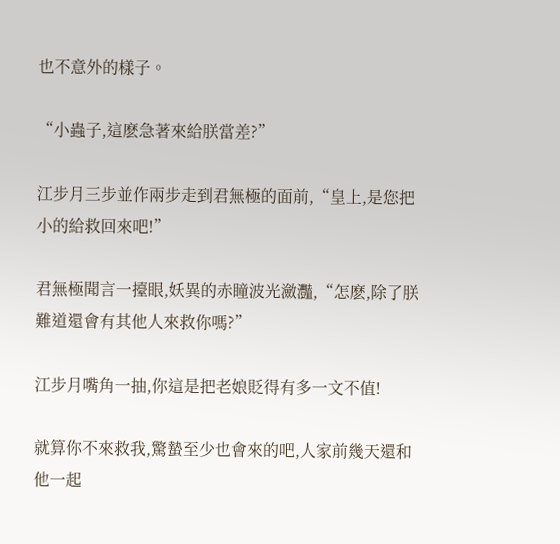也不意外的樣子。

“小蟲子,這麽急著來給朕當差?”

江步月三步並作兩步走到君無極的面前,“皇上,是您把小的給救回來吧!”

君無極聞言一擡眼,妖異的赤瞳波光瀲灩,“怎麽,除了朕難道還會有其他人來救你嗎?”

江步月嘴角一抽,你這是把老娘貶得有多一文不值!

就算你不來救我,驚蟄至少也會來的吧,人家前幾天還和他一起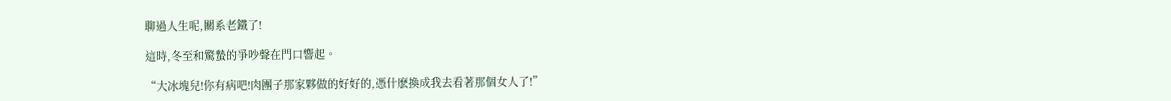聊過人生呢,關系老鐵了!

這時,冬至和驚蟄的爭吵聲在門口響起。

“大冰塊兒!你有病吧!肉團子那家夥做的好好的,憑什麽換成我去看著那個女人了!”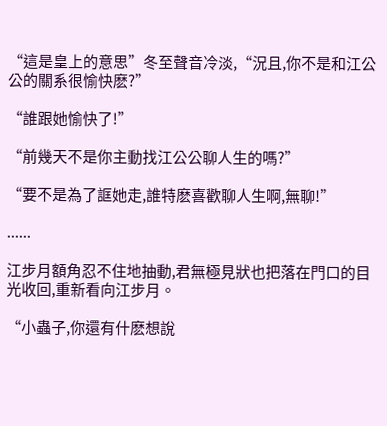“這是皇上的意思”冬至聲音冷淡,“況且,你不是和江公公的關系很愉快麽?”

“誰跟她愉快了!”

“前幾天不是你主動找江公公聊人生的嗎?”

“要不是為了誆她走,誰特麽喜歡聊人生啊,無聊!”

......

江步月額角忍不住地抽動,君無極見狀也把落在門口的目光收回,重新看向江步月。

“小蟲子,你還有什麽想說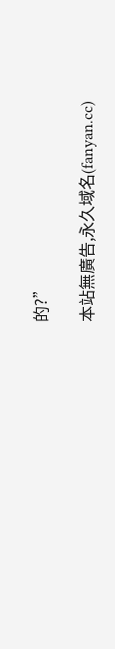的?”

本站無廣告,永久域名(fanyan.cc)